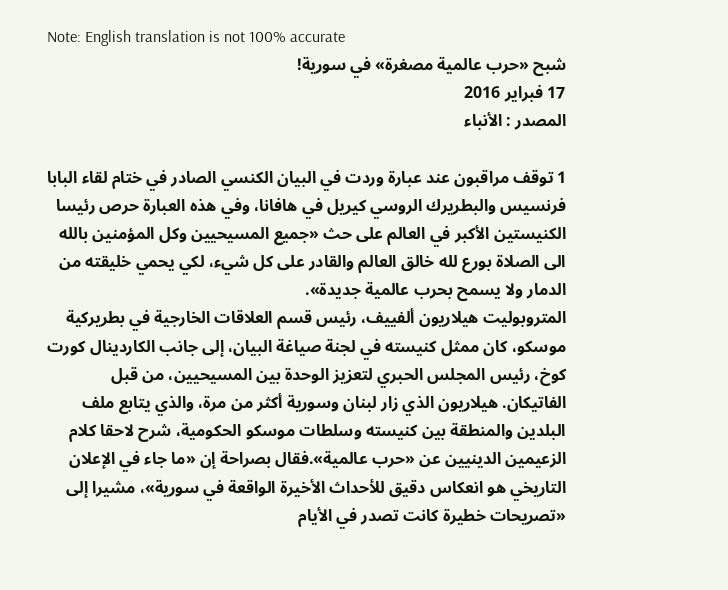Note: English translation is not 100% accurate
شبح «حرب عالمية مصغرة» في سورية!
17 فبراير 2016
المصدر : الأنباء

1 توقف مراقبون عند عبارة وردت في البيان الكنسي الصادر في ختام لقاء البابا فرنسيس والبطريرك الروسي كيريل في هافانا، وفي هذه العبارة حرص رئيسا الكنيستين الأكبر في العالم على حث «جميع المسيحيين وكل المؤمنين بالله الى الصلاة بورع لله خالق العالم والقادر على كل شيء، لكي يحمي خليقته من الدمار ولا يسمح بحرب عالمية جديدة».
المتروبوليت هيلاريون ألفييف، رئيس قسم العلاقات الخارجية في بطريركية موسكو، كان ممثل كنيسته في لجنة صياغة البيان، إلى جانب الكاردينال كورت كوخ، رئيس المجلس الحبري لتعزيز الوحدة بين المسيحيين، من قبل الفاتيكان. هيلاريون الذي زار لبنان وسورية أكثر من مرة، والذي يتابع ملف البلدين والمنطقة بين كنيسته وسلطات موسكو الحكومية، شرح لاحقا كلام الزعيمين الدينيين عن «حرب عالمية».فقال بصراحة إن «ما جاء في الإعلان التاريخي هو انعكاس دقيق للأحداث الأخيرة الواقعة في سورية»، مشيرا إلى «تصريحات خطيرة كانت تصدر في الأيام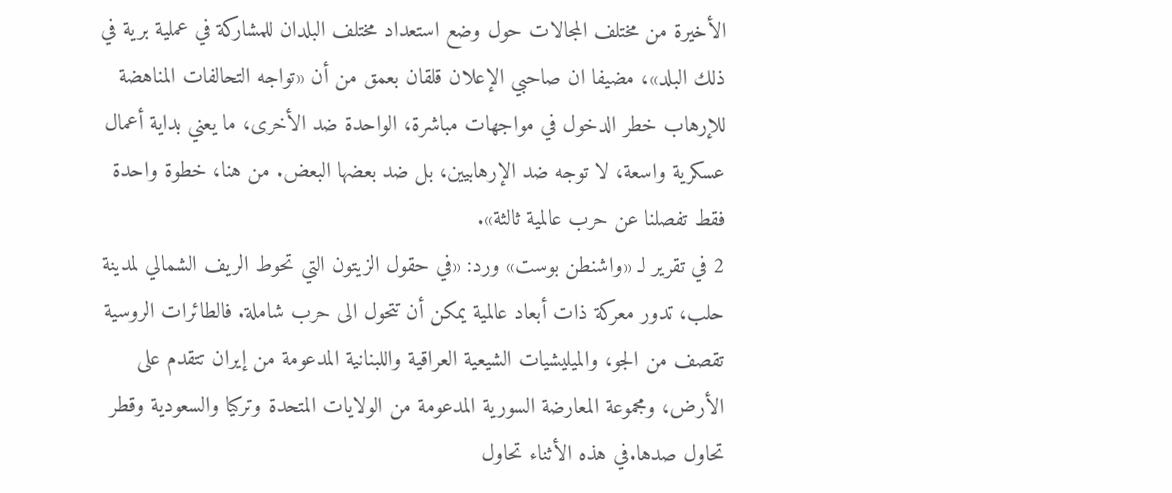الأخيرة من مختلف المجالات حول وضع استعداد مختلف البلدان للمشاركة في عملية برية في ذلك البلد»، مضيفا ان صاحبي الإعلان قلقان بعمق من أن «تواجه التحالفات المناهضة للإرهاب خطر الدخول في مواجهات مباشرة، الواحدة ضد الأخرى، ما يعني بداية أعمال عسكرية واسعة، لا توجه ضد الإرهابيين، بل ضد بعضها البعض. من هنا، خطوة واحدة فقط تفصلنا عن حرب عالمية ثالثة».
2 في تقرير لـ «واشنطن بوست» ورد: «في حقول الزيتون التي تحوط الريف الشمالي لمدينة حلب، تدور معركة ذات أبعاد عالمية يمكن أن تتحول الى حرب شاملة. فالطائرات الروسية تقصف من الجو، والميليشيات الشيعية العراقية واللبنانية المدعومة من إيران تتقدم على الأرض، ومجموعة المعارضة السورية المدعومة من الولايات المتحدة وتركيا والسعودية وقطر تحاول صدها.في هذه الأثناء تحاول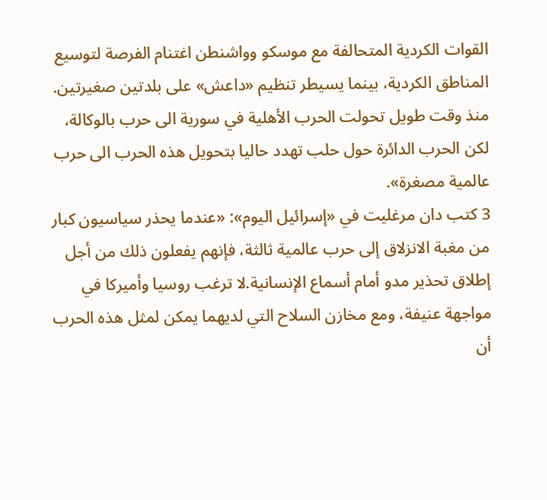القوات الكردية المتحالفة مع موسكو وواشنطن اغتنام الفرصة لتوسيع المناطق الكردية، بينما يسيطر تنظيم «داعش» على بلدتين صغيرتين. منذ وقت طويل تحولت الحرب الأهلية في سورية الى حرب بالوكالة، لكن الحرب الدائرة حول حلب تهدد حاليا بتحويل هذه الحرب الى حرب عالمية مصغرة».
3 كتب دان مرغليت في «إسرائيل اليوم»: «عندما يحذر سياسيون كبار من مغبة الانزلاق إلى حرب عالمية ثالثة، فإنهم يفعلون ذلك من أجل إطلاق تحذير مدو أمام أسماع الإنسانية.لا ترغب روسيا وأميركا في مواجهة عنيفة، ومع مخازن السلاح التي لديهما يمكن لمثل هذه الحرب أن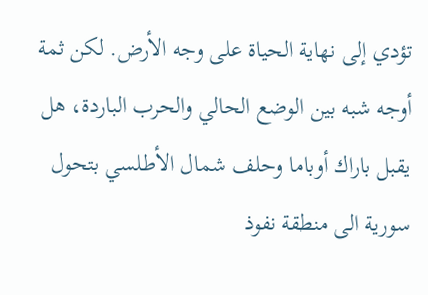تؤدي إلى نهاية الحياة على وجه الأرض. لكن ثمة أوجه شبه بين الوضع الحالي والحرب الباردة، هل يقبل باراك أوباما وحلف شمال الأطلسي بتحول سورية الى منطقة نفوذ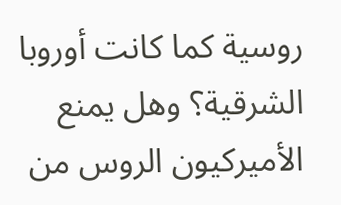روسية كما كانت أوروبا الشرقية؟ وهل يمنع الأميركيون الروس من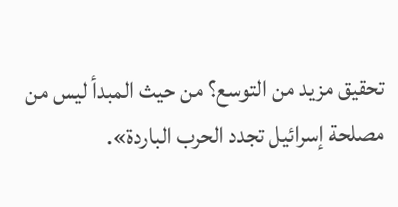تحقيق مزيد من التوسع؟ من حيث المبدأ ليس من مصلحة إسرائيل تجدد الحرب الباردة».